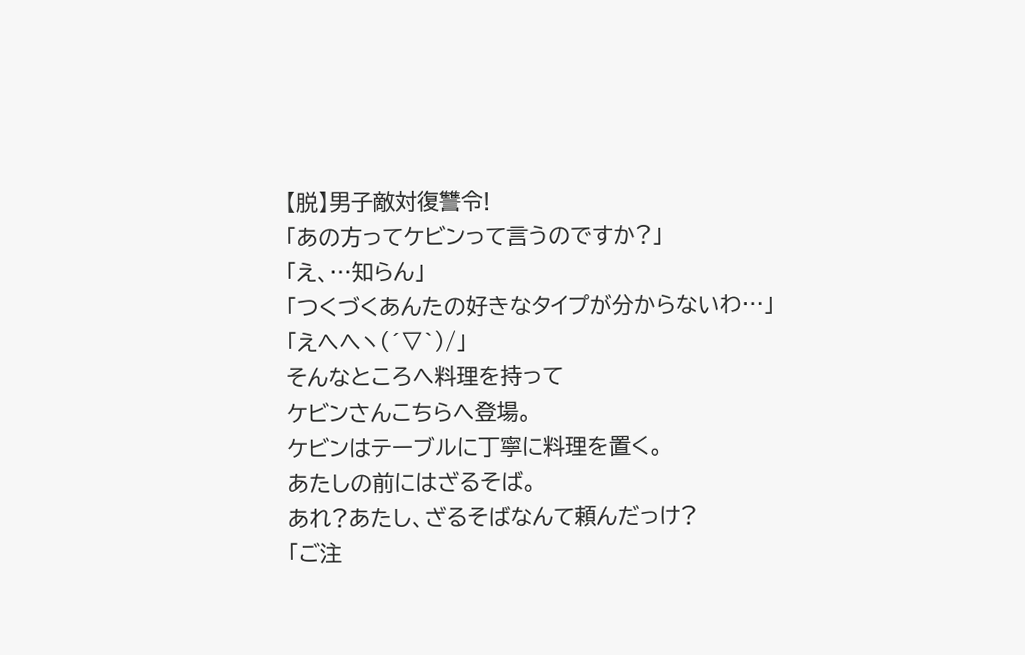【脱】男子敵対復讐令!
「あの方ってケビンって言うのですか?」
「え、…知らん」
「つくづくあんたの好きなタイプが分からないわ…」
「えへへヽ(´▽`)/」
そんなところへ料理を持って
ケビンさんこちらへ登場。
ケビンはテーブルに丁寧に料理を置く。
あたしの前にはざるそば。
あれ?あたし、ざるそばなんて頼んだっけ?
「ご注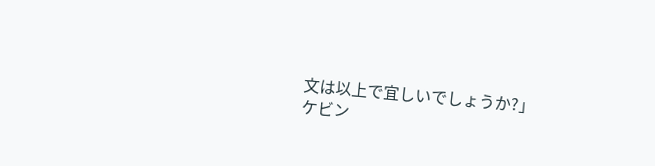文は以上で宜しいでしょうか?」
ケビン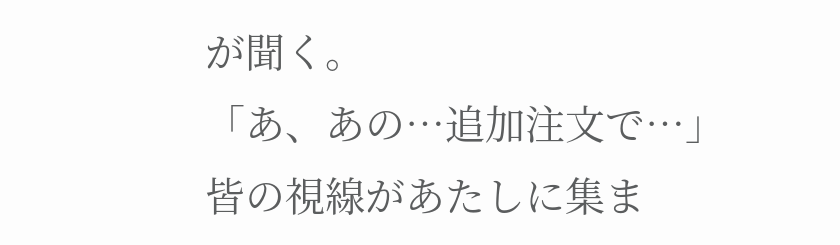が聞く。
「あ、あの…追加注文で…」
皆の視線があたしに集ま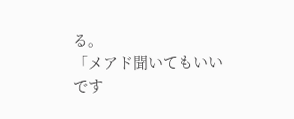る。
「メアド聞いてもいいです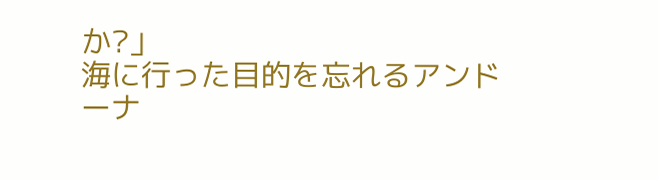か?」
海に行った目的を忘れるアンドーナ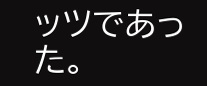ッツであった。